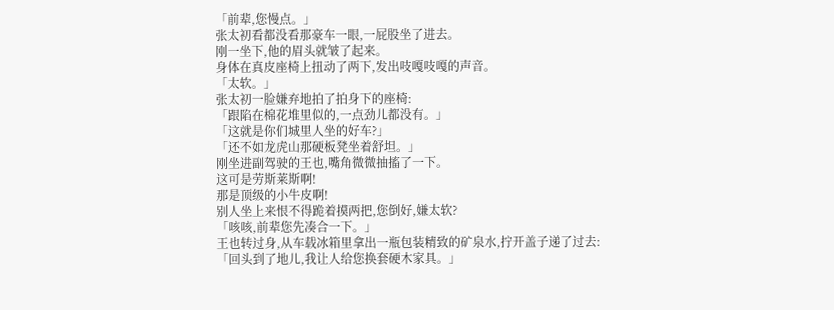「前辈,您慢点。」
张太初看都没看那豪车一眼,一屁股坐了进去。
刚一坐下,他的眉头就皱了起来。
身体在真皮座椅上扭动了两下,发出吱嘎吱嘎的声音。
「太软。」
张太初一脸嫌弃地拍了拍身下的座椅:
「跟陷在棉花堆里似的,一点劲儿都没有。」
「这就是你们城里人坐的好车?」
「还不如龙虎山那硬板凳坐着舒坦。」
刚坐进副驾驶的王也,嘴角微微抽搐了一下。
这可是劳斯莱斯啊!
那是顶级的小牛皮啊!
别人坐上来恨不得跪着摸两把,您倒好,嫌太软?
「咳咳,前辈您先凑合一下。」
王也转过身,从车载冰箱里拿出一瓶包装精致的矿泉水,拧开盖子递了过去:
「回头到了地儿,我让人给您换套硬木家具。」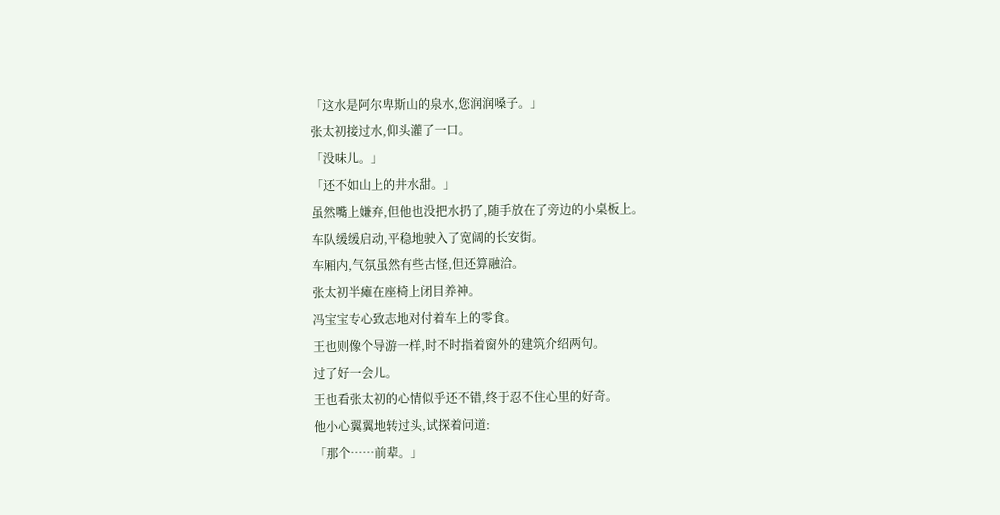「这水是阿尔卑斯山的泉水,您润润嗓子。」
张太初接过水,仰头灌了一口。
「没味儿。」
「还不如山上的井水甜。」
虽然嘴上嫌弃,但他也没把水扔了,随手放在了旁边的小桌板上。
车队缓缓启动,平稳地驶入了宽阔的长安街。
车厢内,气氛虽然有些古怪,但还算融洽。
张太初半瘫在座椅上闭目养神。
冯宝宝专心致志地对付着车上的零食。
王也则像个导游一样,时不时指着窗外的建筑介绍两句。
过了好一会儿。
王也看张太初的心情似乎还不错,终于忍不住心里的好奇。
他小心翼翼地转过头,试探着问道:
「那个……前辈。」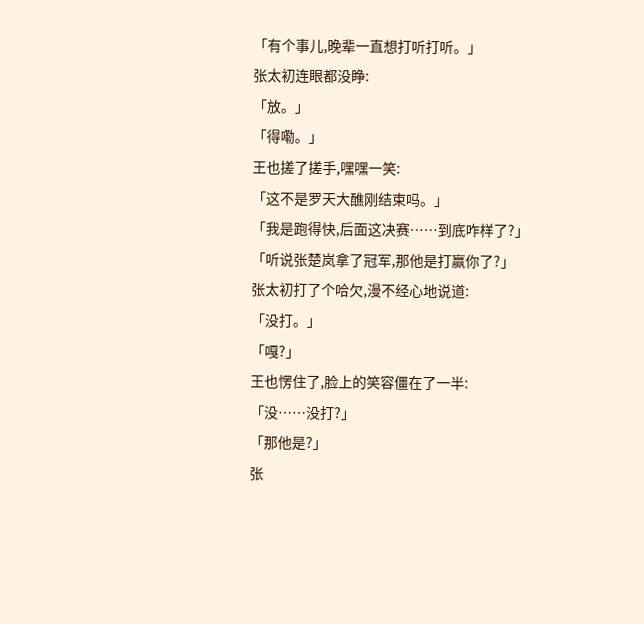「有个事儿,晚辈一直想打听打听。」
张太初连眼都没睁:
「放。」
「得嘞。」
王也搓了搓手,嘿嘿一笑:
「这不是罗天大醮刚结束吗。」
「我是跑得快,后面这决赛……到底咋样了?」
「听说张楚岚拿了冠军,那他是打赢你了?」
张太初打了个哈欠,漫不经心地说道:
「没打。」
「嘎?」
王也愣住了,脸上的笑容僵在了一半:
「没……没打?」
「那他是?」
张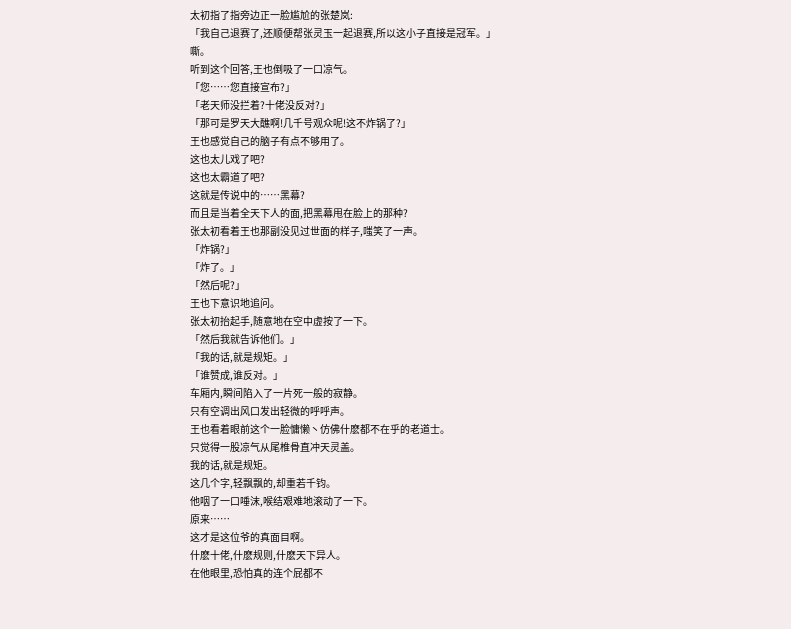太初指了指旁边正一脸尴尬的张楚岚:
「我自己退赛了,还顺便帮张灵玉一起退赛,所以这小子直接是冠军。」
嘶。
听到这个回答,王也倒吸了一口凉气。
「您……您直接宣布?」
「老天师没拦着?十佬没反对?」
「那可是罗天大醮啊!几千号观众呢!这不炸锅了?」
王也感觉自己的脑子有点不够用了。
这也太儿戏了吧?
这也太霸道了吧?
这就是传说中的……黑幕?
而且是当着全天下人的面,把黑幕甩在脸上的那种?
张太初看着王也那副没见过世面的样子,嗤笑了一声。
「炸锅?」
「炸了。」
「然后呢?」
王也下意识地追问。
张太初抬起手,随意地在空中虚按了一下。
「然后我就告诉他们。」
「我的话,就是规矩。」
「谁赞成,谁反对。」
车厢内,瞬间陷入了一片死一般的寂静。
只有空调出风口发出轻微的呼呼声。
王也看着眼前这个一脸慵懒丶仿佛什麽都不在乎的老道士。
只觉得一股凉气从尾椎骨直冲天灵盖。
我的话,就是规矩。
这几个字,轻飘飘的,却重若千钧。
他咽了一口唾沫,喉结艰难地滚动了一下。
原来……
这才是这位爷的真面目啊。
什麽十佬,什麽规则,什麽天下异人。
在他眼里,恐怕真的连个屁都不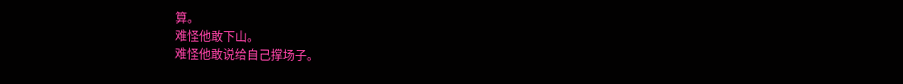算。
难怪他敢下山。
难怪他敢说给自己撑场子。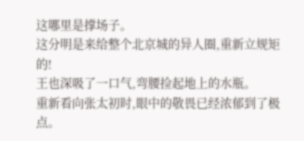这哪里是撑场子。
这分明是来给整个北京城的异人圈,重新立规矩的!
王也深吸了一口气,弯腰捡起地上的水瓶。
重新看向张太初时,眼中的敬畏已经浓郁到了极点。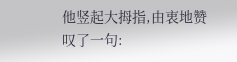他竖起大拇指,由衷地赞叹了一句: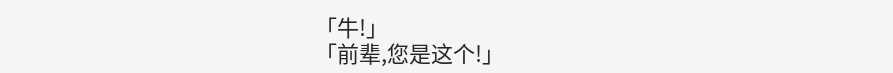「牛!」
「前辈,您是这个!」